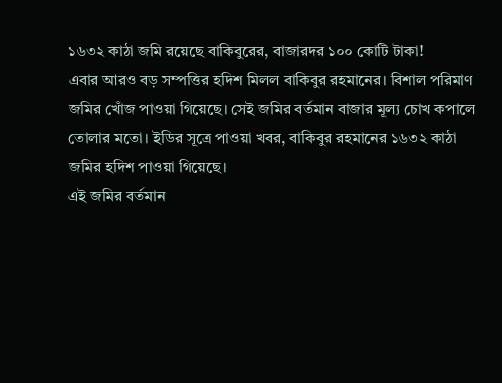১৬৩২ কাঠা জমি রয়েছে বাকিবুরের, বাজারদর ১০০ কোটি টাকা!
এবার আরও বড় সম্পত্তির হদিশ মিলল বাকিবুর রহমানের। বিশাল পরিমাণ জমির খোঁজ পাওয়া গিয়েছে। সেই জমির বর্তমান বাজার মূল্য চোখ কপালে তোলার মতো। ইডির সূত্রে পাওয়া খবর, বাকিবুর রহমানের ১৬৩২ কাঠা জমির হদিশ পাওয়া গিয়েছে।
এই জমির বর্তমান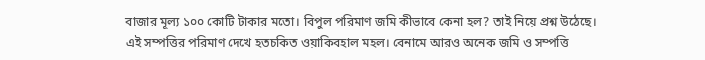বাজার মূল্য ১০০ কোটি টাকার মতো। বিপুল পরিমাণ জমি কীভাবে কেনা হল? তাই নিয়ে প্রশ্ন উঠেছে। এই সম্পত্তির পরিমাণ দেখে হতচকিত ওয়াকিবহাল মহল। বেনামে আরও অনেক জমি ও সম্পত্তি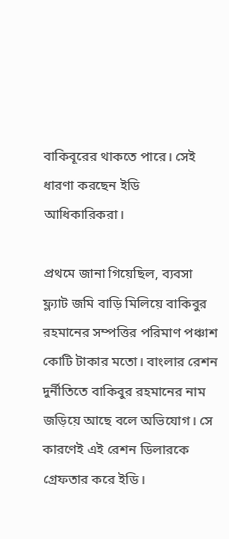বাকিবূরের থাকতে পারে। সেই ধারণা করছেন ইডি আধিকারিকরা।

প্রথমে জানা গিয়েছিল, ব্যবসা ফ্ল্যাট জমি বাড়ি মিলিয়ে বাকিবুর রহমানের সম্পত্তির পরিমাণ পঞ্চাশ কোটি টাকার মতো। বাংলার রেশন দুর্নীতিতে বাকিবুর রহমানের নাম জড়িয়ে আছে বলে অভিযোগ। সে কারণেই এই রেশন ডিলারকে গ্রেফতার করে ইডি।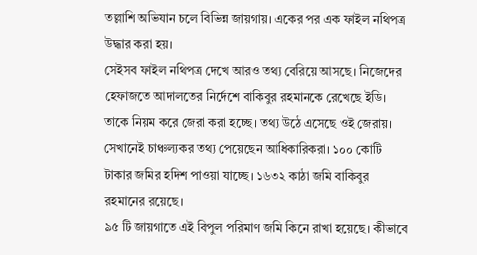তল্লাশি অভিযান চলে বিভিন্ন জায়গায়। একের পর এক ফাইল নথিপত্র উদ্ধার করা হয়।
সেইসব ফাইল নথিপত্র দেখে আরও তথ্য বেরিয়ে আসছে। নিজেদের হেফাজতে আদালতের নির্দেশে বাকিবুর রহমানকে রেখেছে ইডি। তাকে নিয়ম করে জেরা করা হচ্ছে। তথ্য উঠে এসেছে ওই জেরায়। সেখানেই চাঞ্চল্যকর তথ্য পেয়েছেন আধিকারিকরা। ১০০ কোটি টাকার জমির হদিশ পাওয়া যাচ্ছে। ১৬৩২ কাঠা জমি বাকিবুর রহমানের রয়েছে।
৯৫ টি জায়গাতে এই বিপুল পরিমাণ জমি কিনে রাখা হয়েছে। কীভাবে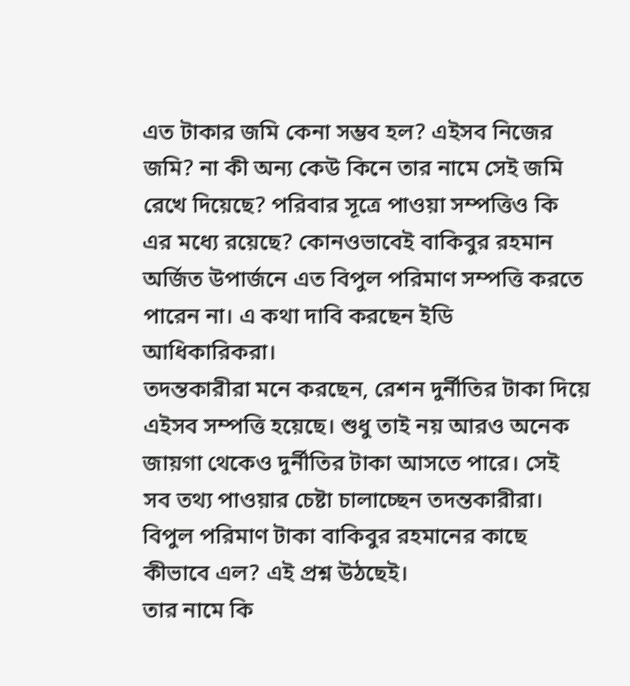এত টাকার জমি কেনা সম্ভব হল? এইসব নিজের জমি? না কী অন্য কেউ কিনে তার নামে সেই জমি রেখে দিয়েছে? পরিবার সূত্রে পাওয়া সম্পত্তিও কি এর মধ্যে রয়েছে? কোনওভাবেই বাকিবুর রহমান অর্জিত উপার্জনে এত বিপুল পরিমাণ সম্পত্তি করতে পারেন না। এ কথা দাবি করছেন ইডি আধিকারিকরা।
তদন্তকারীরা মনে করছেন, রেশন দুর্নীতির টাকা দিয়ে এইসব সম্পত্তি হয়েছে। শুধু তাই নয় আরও অনেক জায়গা থেকেও দুর্নীতির টাকা আসতে পারে। সেই সব তথ্য পাওয়ার চেষ্টা চালাচ্ছেন তদন্তকারীরা। বিপুল পরিমাণ টাকা বাকিবুর রহমানের কাছে কীভাবে এল? এই প্রশ্ন উঠছেই।
তার নামে কি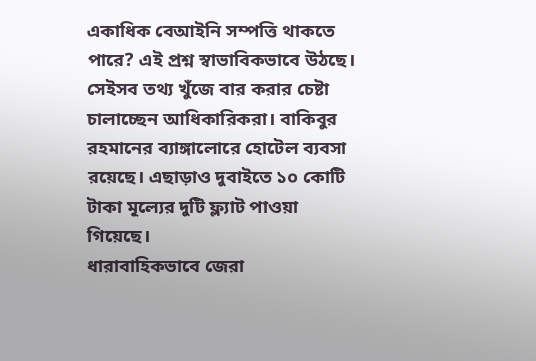একাধিক বেআইনি সম্পত্তি থাকতে পারে? এই প্রশ্ন স্বাভাবিকভাবে উঠছে। সেইসব তথ্য খুঁজে বার করার চেষ্টা চালাচ্ছেন আধিকারিকরা। বাকিবুর রহমানের ব্যাঙ্গালোরে হোটেল ব্যবসা রয়েছে। এছাড়াও দুবাইতে ১০ কোটি টাকা মূল্যের দুটি ফ্ল্যাট পাওয়া গিয়েছে।
ধারাবাহিকভাবে জেরা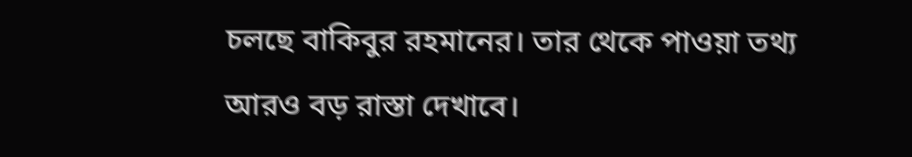চলছে বাকিবুর রহমানের। তার থেকে পাওয়া তথ্য আরও বড় রাস্তা দেখাবে।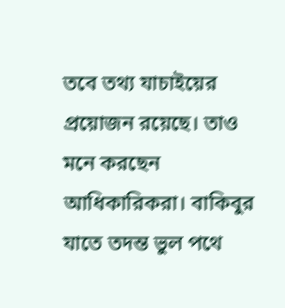তবে তথ্য যাচাইয়ের প্রয়োজন রয়েছে। তাও মনে করছেন আধিকারিকরা। বাকিবুর যাতে তদন্ত ভুল পথে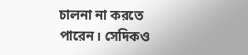চালনা না করতে পারেন। সেদিকও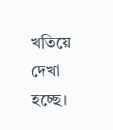খতিয়ে দেখা হচ্ছে।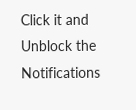Click it and Unblock the Notifications